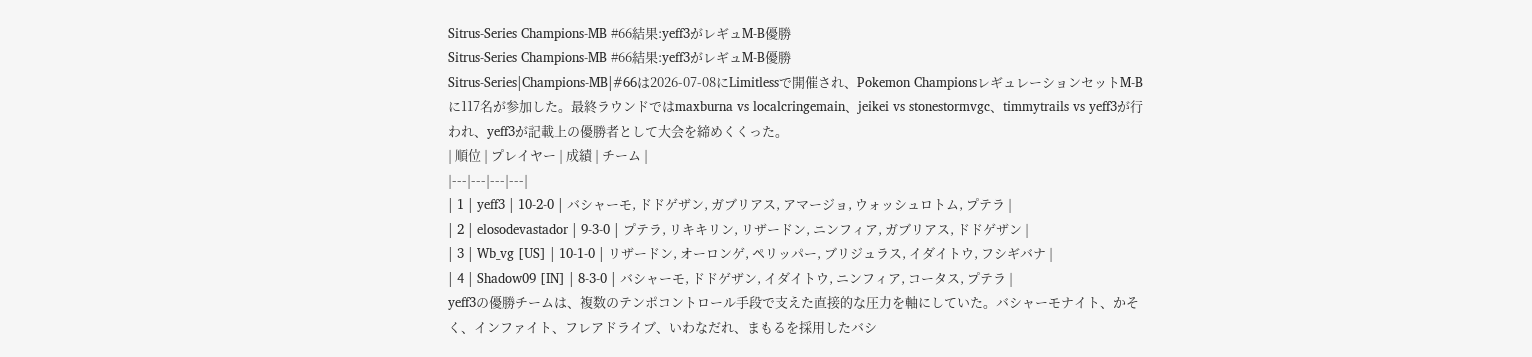Sitrus-Series Champions-MB #66結果:yeff3がレギュM-B優勝
Sitrus-Series Champions-MB #66結果:yeff3がレギュM-B優勝
Sitrus-Series|Champions-MB|#66は2026-07-08にLimitlessで開催され、Pokemon ChampionsレギュレーションセットM-Bに117名が参加した。最終ラウンドではmaxburna vs localcringemain、jeikei vs stonestormvgc、timmytrails vs yeff3が行われ、yeff3が記載上の優勝者として大会を締めくくった。
| 順位 | プレイヤー | 成績 | チーム |
|---|---|---|---|
| 1 | yeff3 | 10-2-0 | バシャーモ, ドドゲザン, ガブリアス, アマージョ, ウォッシュロトム, プテラ |
| 2 | elosodevastador | 9-3-0 | プテラ, リキキリン, リザードン, ニンフィア, ガブリアス, ドドゲザン |
| 3 | Wb_vg [US] | 10-1-0 | リザードン, オーロンゲ, ペリッパー, ブリジュラス, イダイトウ, フシギバナ |
| 4 | Shadow09 [IN] | 8-3-0 | バシャーモ, ドドゲザン, イダイトウ, ニンフィア, コータス, プテラ |
yeff3の優勝チームは、複数のテンポコントロール手段で支えた直接的な圧力を軸にしていた。バシャーモナイト、かそく、インファイト、フレアドライブ、いわなだれ、まもるを採用したバシ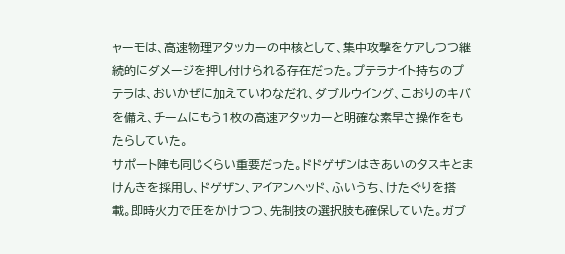ャーモは、高速物理アタッカーの中核として、集中攻撃をケアしつつ継続的にダメージを押し付けられる存在だった。プテラナイト持ちのプテラは、おいかぜに加えていわなだれ、ダブルウイング、こおりのキバを備え、チームにもう1枚の高速アタッカーと明確な素早さ操作をもたらしていた。
サポート陣も同じくらい重要だった。ドドゲザンはきあいのタスキとまけんきを採用し、ドゲザン、アイアンヘッド、ふいうち、けたぐりを搭載。即時火力で圧をかけつつ、先制技の選択肢も確保していた。ガブ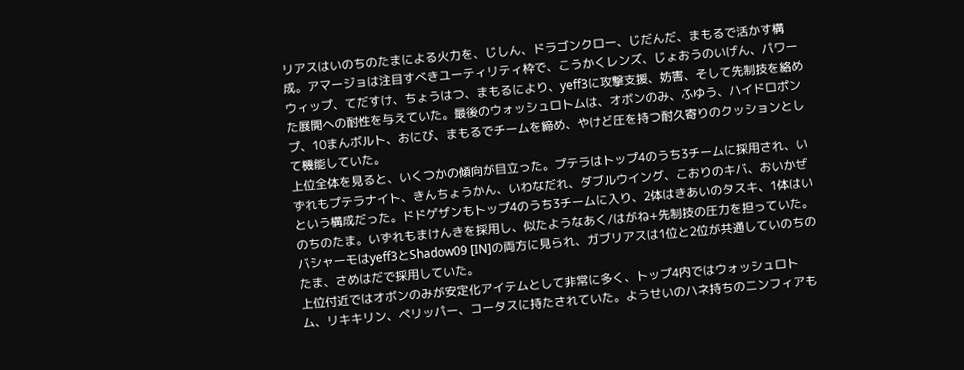リアスはいのちのたまによる火力を、じしん、ドラゴンクロー、じだんだ、まもるで活かす構成。アマージョは注目すべきユーティリティ枠で、こうかくレンズ、じょおうのいげん、パワーウィップ、てだすけ、ちょうはつ、まもるにより、yeff3に攻撃支援、妨害、そして先制技を絡めた展開への耐性を与えていた。最後のウォッシュロトムは、オボンのみ、ふゆう、ハイドロポンプ、10まんボルト、おにび、まもるでチームを締め、やけど圧を持つ耐久寄りのクッションとして機能していた。
上位全体を見ると、いくつかの傾向が目立った。プテラはトップ4のうち3チームに採用され、いずれもプテラナイト、きんちょうかん、いわなだれ、ダブルウイング、こおりのキバ、おいかぜという構成だった。ドドゲザンもトップ4のうち3チームに入り、2体はきあいのタスキ、1体はいのちのたま。いずれもまけんきを採用し、似たようなあく/はがね+先制技の圧力を担っていた。バシャーモはyeff3とShadow09 [IN]の両方に見られ、ガブリアスは1位と2位が共通していのちのたま、さめはだで採用していた。
上位付近ではオボンのみが安定化アイテムとして非常に多く、トップ4内ではウォッシュロトム、リキキリン、ペリッパー、コータスに持たされていた。ようせいのハネ持ちのニンフィアも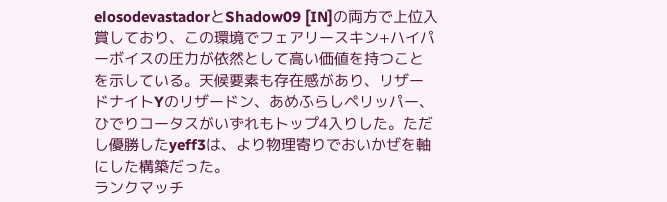elosodevastadorとShadow09 [IN]の両方で上位入賞しており、この環境でフェアリースキン+ハイパーボイスの圧力が依然として高い価値を持つことを示している。天候要素も存在感があり、リザードナイトYのリザードン、あめふらしペリッパー、ひでりコータスがいずれもトップ4入りした。ただし優勝したyeff3は、より物理寄りでおいかぜを軸にした構築だった。
ランクマッチ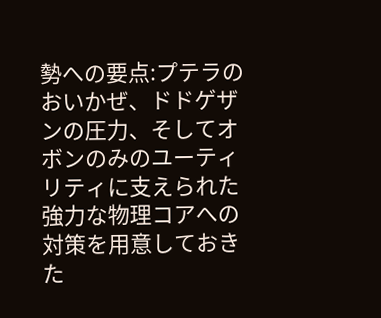勢への要点:プテラのおいかぜ、ドドゲザンの圧力、そしてオボンのみのユーティリティに支えられた強力な物理コアへの対策を用意しておきた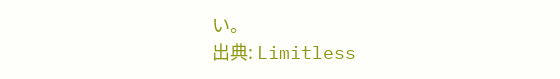い。
出典: Limitless